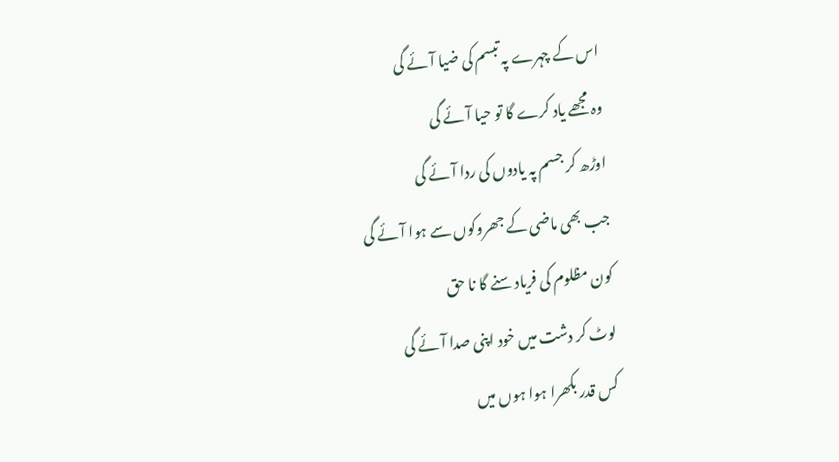اس کے چہرے پہ تبسم کی ضیا آئے گی
وہ مجھے یاد کرے گا تو حیا آئے گی
اوڑھ کر جسم پہ یادوں کی ردا آئے گی
جب بھی ماضی کے جھروکوں سے ہوا آئے گی
کون مظلوم کی فریاد سنے گا نا حق
لوٹ کر دشت میں خود اپنی صدا آئے گی
کس قدر بکھرا ہوا ہوں میں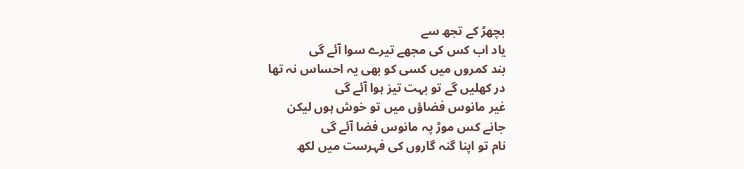بچھڑ کے تجھ سے
یاد اب کس کی مجھے تیرے سوا آئے گی
بند کمروں میں کسی کو بھی یہ احساس نہ تھا
در کھلیں گے تو بہت تیز ہوا آئے گی
غیر مانوس فضاؤں میں تو خوش ہوں لیکن
جانے کس موڑ پہ مانوس فضا آئے گی
نام تو اپنا گنہ گاروں کی فہرست میں لکھ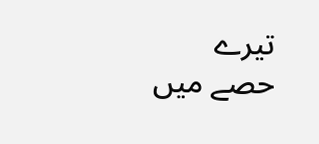تیرے حصے میں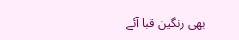بھی رنگین قبا آئے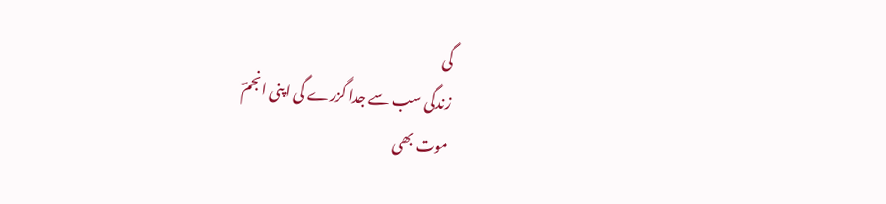گی
زندگی سب سے جدا گزرے گی اپنی انجمؔ
موت بھی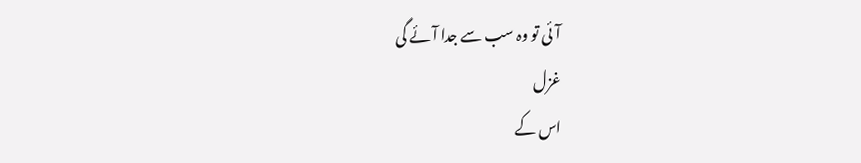آئی تو وہ سب سے جدا آئے گی
غزل
اس کے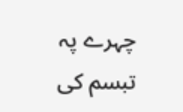چہرے پہ تبسم کی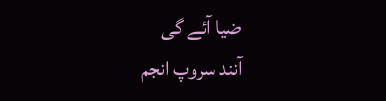ضیا آئے گی
آنند سروپ انجم